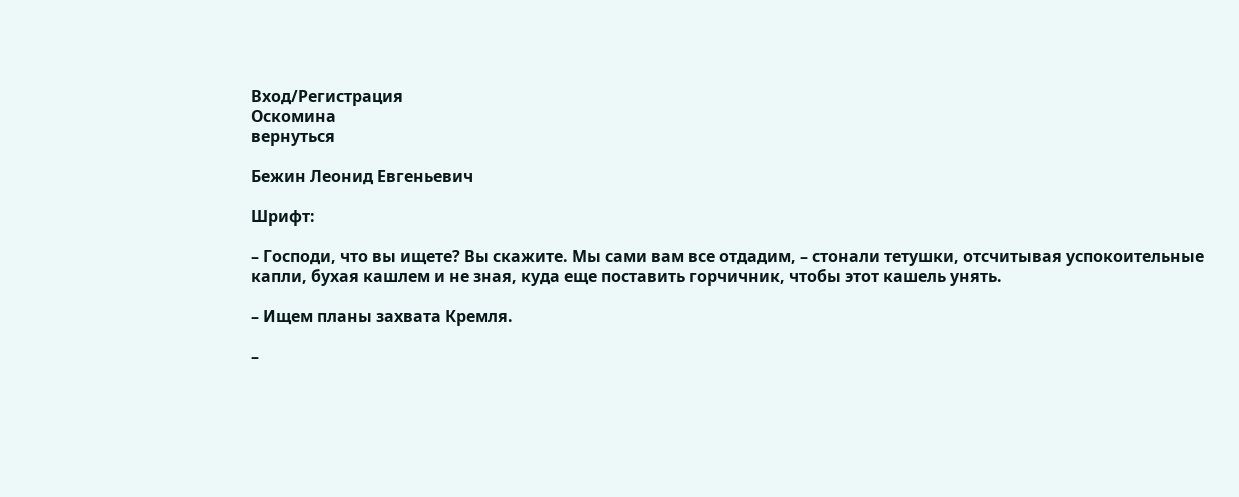Вход/Регистрация
Оскомина
вернуться

Бежин Леонид Евгеньевич

Шрифт:

– Господи, что вы ищете? Вы скажите. Мы сами вам все отдадим, – стонали тетушки, отсчитывая успокоительные капли, бухая кашлем и не зная, куда еще поставить горчичник, чтобы этот кашель унять.

– Ищем планы захвата Кремля.

–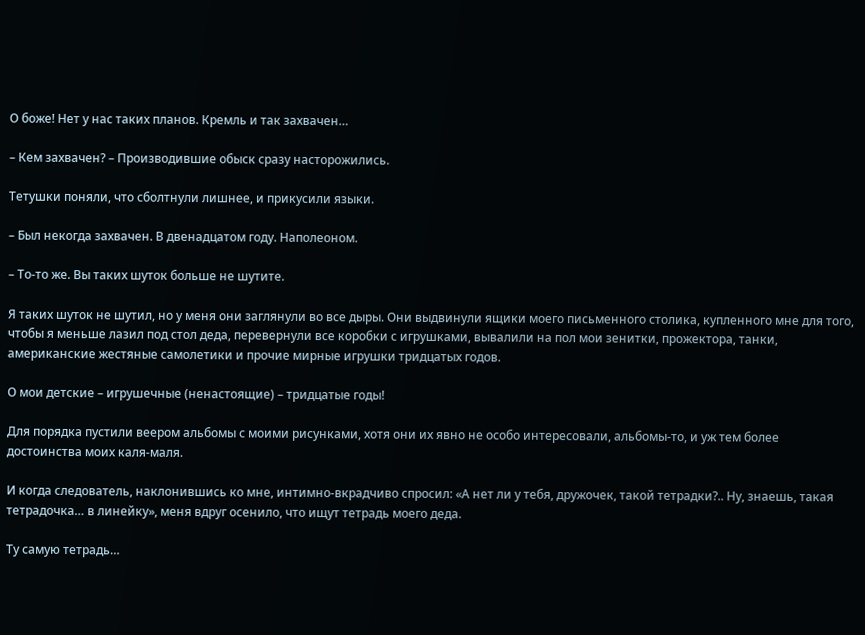О боже! Нет у нас таких планов. Кремль и так захвачен…

– Кем захвачен? – Производившие обыск сразу насторожились.

Тетушки поняли, что сболтнули лишнее, и прикусили языки.

– Был некогда захвачен. В двенадцатом году. Наполеоном.

– То-то же. Вы таких шуток больше не шутите.

Я таких шуток не шутил, но у меня они заглянули во все дыры. Они выдвинули ящики моего письменного столика, купленного мне для того, чтобы я меньше лазил под стол деда, перевернули все коробки с игрушками, вывалили на пол мои зенитки, прожектора, танки, американские жестяные самолетики и прочие мирные игрушки тридцатых годов.

О мои детские – игрушечные (ненастоящие) – тридцатые годы!

Для порядка пустили веером альбомы с моими рисунками, хотя они их явно не особо интересовали, альбомы-то, и уж тем более достоинства моих каля-маля.

И когда следователь, наклонившись ко мне, интимно-вкрадчиво спросил: «А нет ли у тебя, дружочек, такой тетрадки?.. Ну, знаешь, такая тетрадочка… в линейку», меня вдруг осенило, что ищут тетрадь моего деда.

Ту самую тетрадь…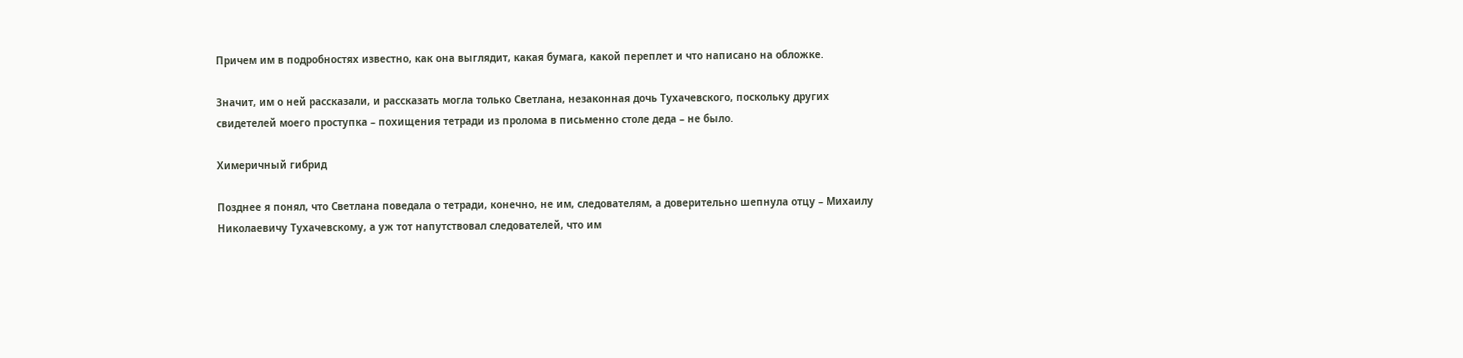Причем им в подробностях известно, как она выглядит, какая бумага, какой переплет и что написано на обложке.

Значит, им о ней рассказали, и рассказать могла только Светлана, незаконная дочь Тухачевского, поскольку других свидетелей моего проступка – похищения тетради из пролома в письменно столе деда – не было.

Химеричный гибрид

Позднее я понял, что Светлана поведала о тетради, конечно, не им, следователям, а доверительно шепнула отцу – Михаилу Николаевичу Тухачевскому, а уж тот напутствовал следователей, что им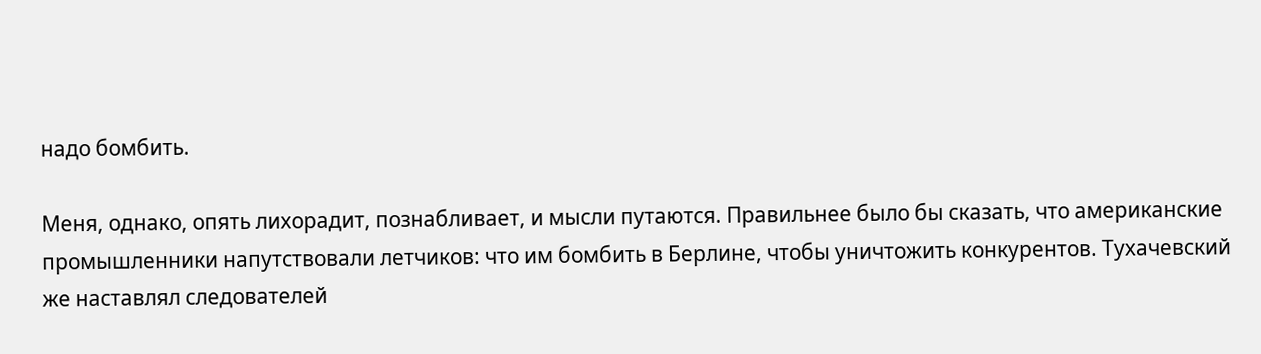надо бомбить.

Меня, однако, опять лихорадит, познабливает, и мысли путаются. Правильнее было бы сказать, что американские промышленники напутствовали летчиков: что им бомбить в Берлине, чтобы уничтожить конкурентов. Тухачевский же наставлял следователей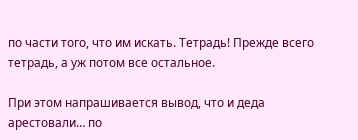по части того, что им искать. Тетрадь! Прежде всего тетрадь, а уж потом все остальное.

При этом напрашивается вывод, что и деда арестовали… по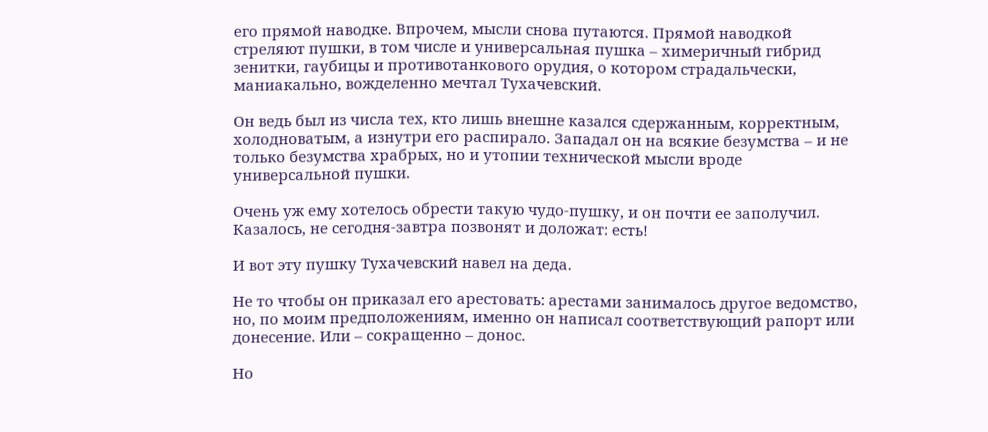его прямой наводке. Впрочем, мысли снова путаются. Прямой наводкой стреляют пушки, в том числе и универсальная пушка – химеричный гибрид зенитки, гаубицы и противотанкового орудия, о котором страдальчески, маниакально, вожделенно мечтал Тухачевский.

Он ведь был из числа тех, кто лишь внешне казался сдержанным, корректным, холодноватым, а изнутри его распирало. Западал он на всякие безумства – и не только безумства храбрых, но и утопии технической мысли вроде универсальной пушки.

Очень уж ему хотелось обрести такую чудо-пушку, и он почти ее заполучил. Казалось, не сегодня-завтра позвонят и доложат: есть!

И вот эту пушку Тухачевский навел на деда.

Не то чтобы он приказал его арестовать: арестами занималось другое ведомство, но, по моим предположениям, именно он написал соответствующий рапорт или донесение. Или – сокращенно – донос.

Но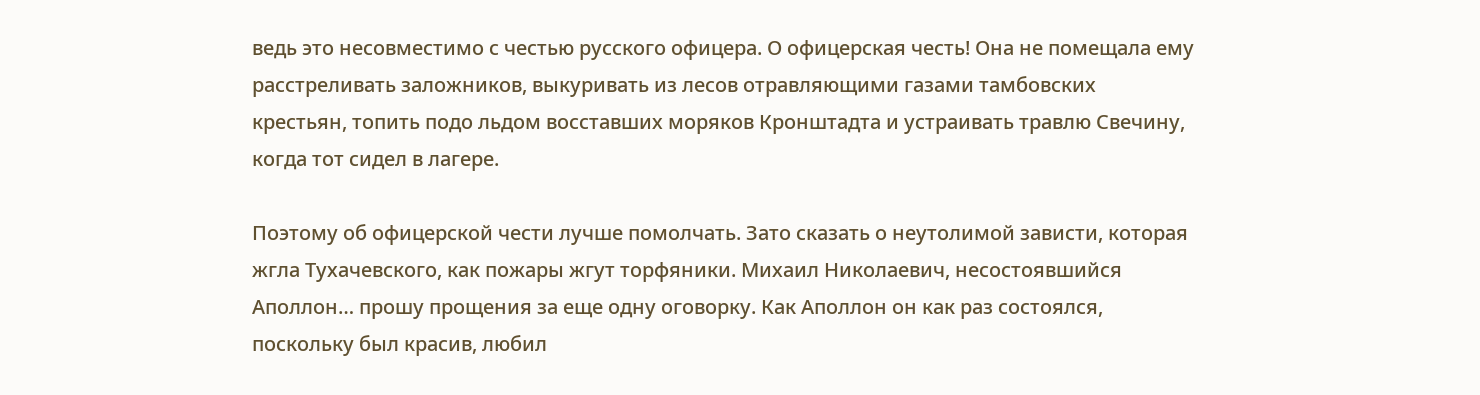ведь это несовместимо с честью русского офицера. О офицерская честь! Она не помещала ему расстреливать заложников, выкуривать из лесов отравляющими газами тамбовских крестьян, топить подо льдом восставших моряков Кронштадта и устраивать травлю Свечину, когда тот сидел в лагере.

Поэтому об офицерской чести лучше помолчать. Зато сказать о неутолимой зависти, которая жгла Тухачевского, как пожары жгут торфяники. Михаил Николаевич, несостоявшийся Аполлон… прошу прощения за еще одну оговорку. Как Аполлон он как раз состоялся, поскольку был красив, любил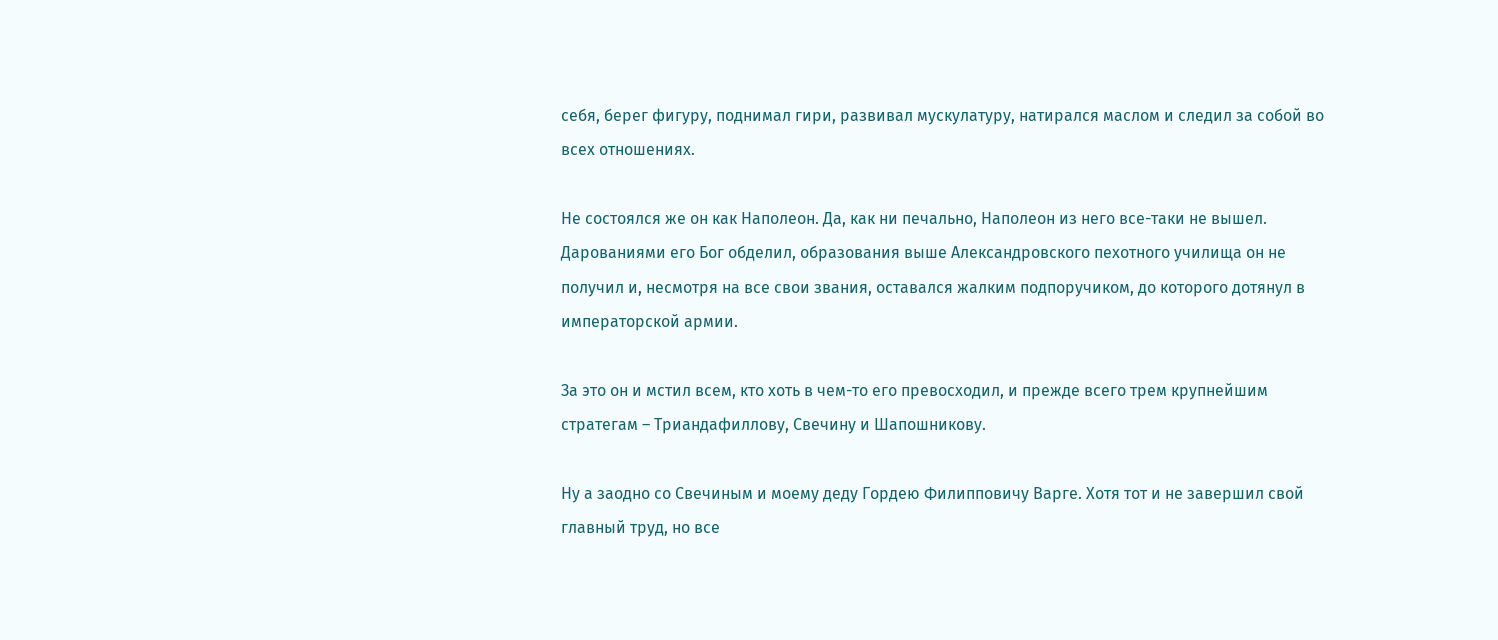себя, берег фигуру, поднимал гири, развивал мускулатуру, натирался маслом и следил за собой во всех отношениях.

Не состоялся же он как Наполеон. Да, как ни печально, Наполеон из него все-таки не вышел. Дарованиями его Бог обделил, образования выше Александровского пехотного училища он не получил и, несмотря на все свои звания, оставался жалким подпоручиком, до которого дотянул в императорской армии.

За это он и мстил всем, кто хоть в чем-то его превосходил, и прежде всего трем крупнейшим стратегам – Триандафиллову, Свечину и Шапошникову.

Ну а заодно со Свечиным и моему деду Гордею Филипповичу Варге. Хотя тот и не завершил свой главный труд, но все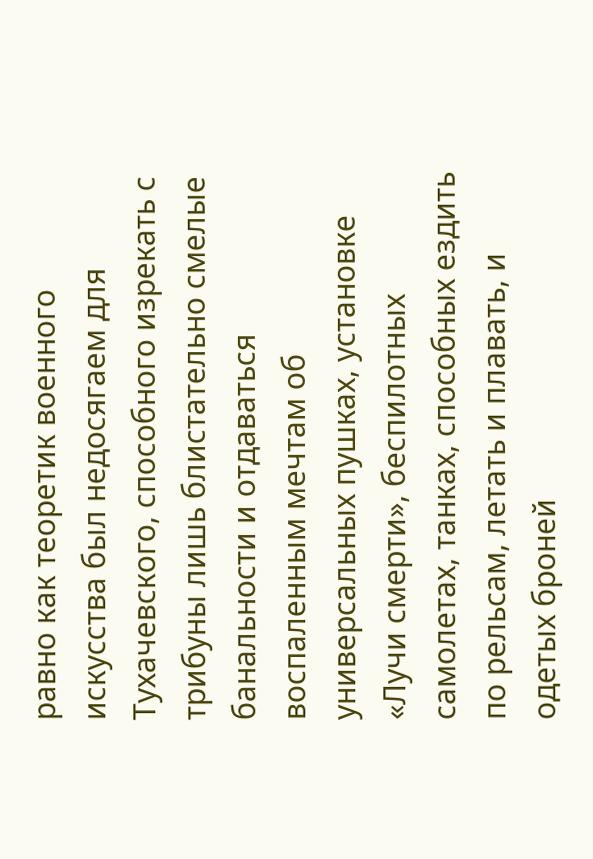равно как теоретик военного искусства был недосягаем для Тухачевского, способного изрекать с трибуны лишь блистательно смелые банальности и отдаваться воспаленным мечтам об универсальных пушках, установке «Лучи смерти», беспилотных самолетах, танках, способных ездить по рельсам, летать и плавать, и одетых броней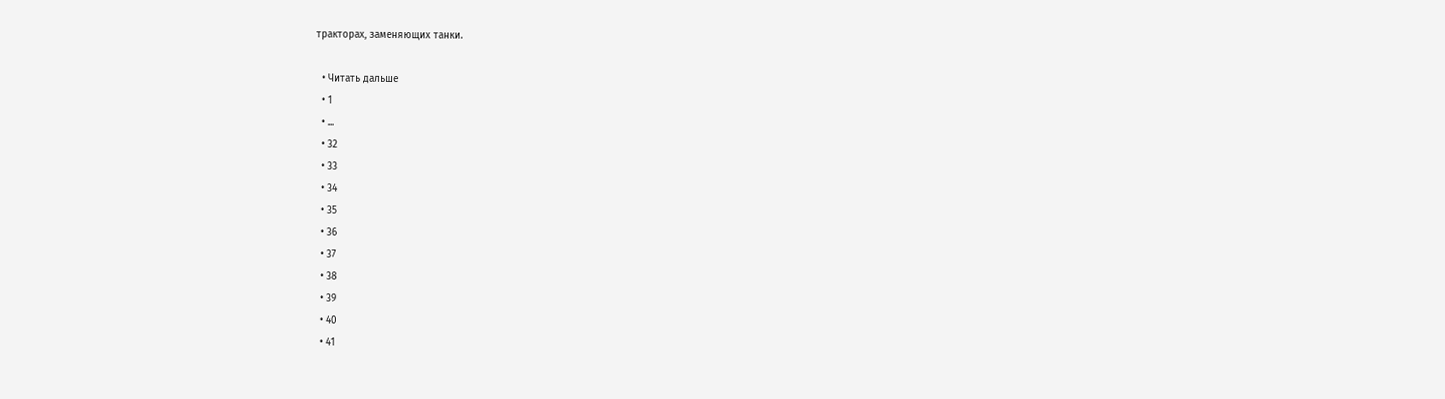тракторах, заменяющих танки.

  • Читать дальше
  • 1
  • ...
  • 32
  • 33
  • 34
  • 35
  • 36
  • 37
  • 38
  • 39
  • 40
  • 41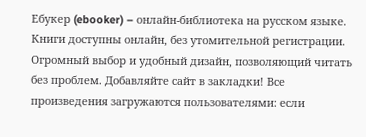Ебукер (ebooker) – онлайн-библиотека на русском языке. Книги доступны онлайн, без утомительной регистрации. Огромный выбор и удобный дизайн, позволяющий читать без проблем. Добавляйте сайт в закладки! Все произведения загружаются пользователями: если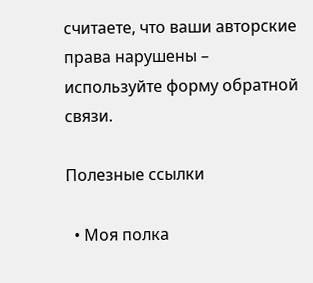считаете, что ваши авторские права нарушены – используйте форму обратной связи.

Полезные ссылки

  • Моя полка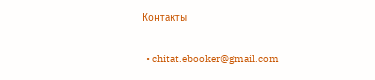Контакты

  • chitat.ebooker@gmail.com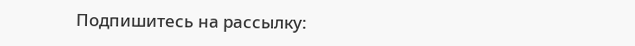Подпишитесь на рассылку: